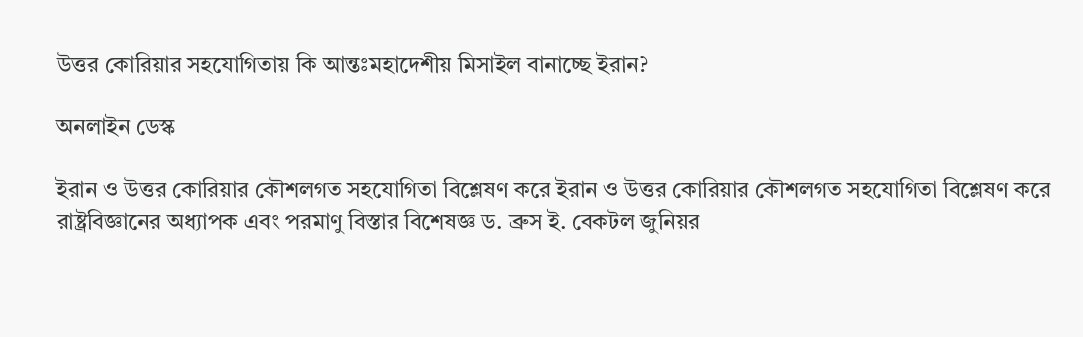উত্তর কোরিয়ার সহযোগিতায় কি আন্তঃমহাদেশীয় মিসাইল বানাচ্ছে ইরান?

অনলাইন ডেস্ক

ইরান ও উত্তর কোরিয়ার কৌশলগত সহযোগিতা বিশ্লেষণ করে ইরান ও উত্তর কোরিয়ার কৌশলগত সহযোগিতা বিশ্লেষণ করে রাষ্ট্রবিজ্ঞানের অধ্যাপক এবং পরমাণু বিস্তার বিশেষজ্ঞ ড. ব্রুস ই. বেকটল জুনিয়র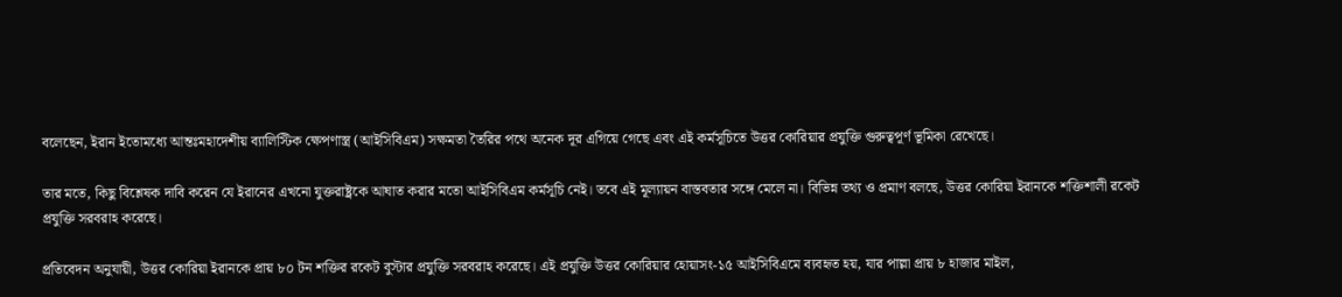বলেছেন, ইরান ইতোমধ্যে আন্তঃমহাদেশীয় ব্যালিস্টিক ক্ষেপণাস্ত্র (আইসিবিএম) সক্ষমতা তৈরির পথে অনেক দূর এগিয়ে গেছে এবং এই কর্মসূচিতে উত্তর কোরিয়ার প্রযুক্তি গুরুত্বপূর্ণ ভূমিকা রেখেছে।

তার মতে, কিছু বিশ্লেষক দাবি করেন যে ইরানের এখনো যুক্তরাষ্ট্রকে আঘাত করার মতো আইসিবিএম কর্মসূচি নেই। তবে এই মূল্যায়ন বাস্তবতার সঙ্গে মেলে না। বিভিন্ন তথ্য ও প্রমাণ বলছে, উত্তর কোরিয়া ইরানকে শক্তিশালী রকেট প্রযুক্তি সরবরাহ করেছে।

প্রতিবেদন অনুযায়ী, উত্তর কোরিয়া ইরানকে প্রায় ৮০ টন শক্তির রকেট বুস্টার প্রযুক্তি সরবরাহ করেছে। এই প্রযুক্তি উত্তর কোরিয়ার হোয়াসং-১৫ আইসিবিএমে ব্যবহৃত হয়, যার পাল্লা প্রায় ৮ হাজার মাইল,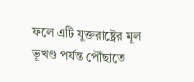ফলে এটি যুক্তরাষ্ট্রের মূল ভূখণ্ড পর্যন্ত পৌঁছাতে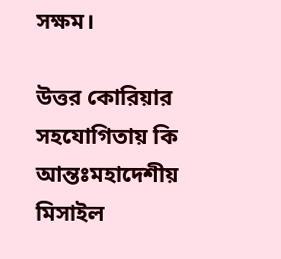সক্ষম।

উত্তর কোরিয়ার সহযোগিতায় কি আন্তঃমহাদেশীয় মিসাইল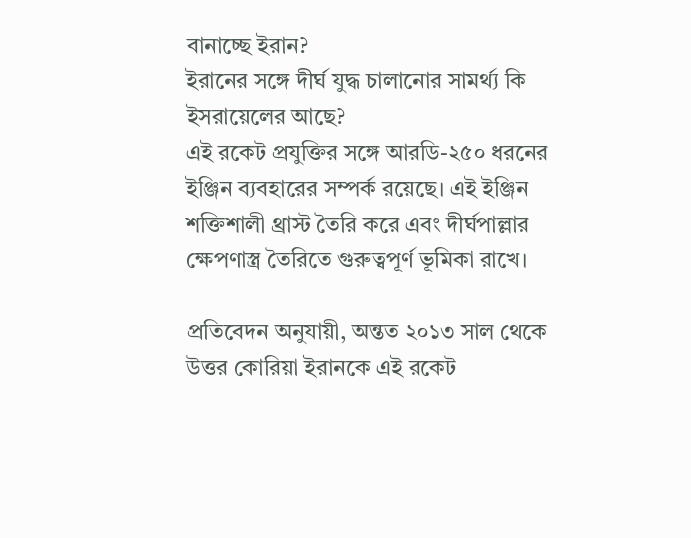বানাচ্ছে ইরান?
ইরানের সঙ্গে দীর্ঘ যুদ্ধ চালানোর সামর্থ্য কি ইসরায়েলের আছে?
এই রকেট প্রযুক্তির সঙ্গে আরডি-২৫০ ধরনের ইঞ্জিন ব্যবহারের সম্পর্ক রয়েছে। এই ইঞ্জিন শক্তিশালী থ্রাস্ট তৈরি করে এবং দীর্ঘপাল্লার ক্ষেপণাস্ত্র তৈরিতে গুরুত্বপূর্ণ ভূমিকা রাখে।

প্রতিবেদন অনুযায়ী, অন্তত ২০১৩ সাল থেকে উত্তর কোরিয়া ইরানকে এই রকেট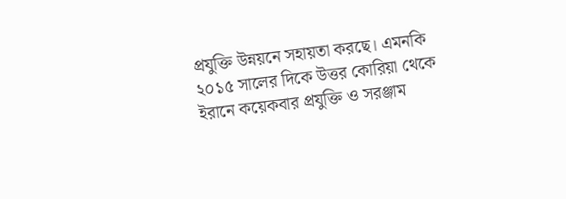প্রযুক্তি উন্নয়নে সহায়তা করছে। এমনকি ২০১৫ সালের দিকে উত্তর কোরিয়া থেকে ইরানে কয়েকবার প্রযুক্তি ও সরঞ্জাম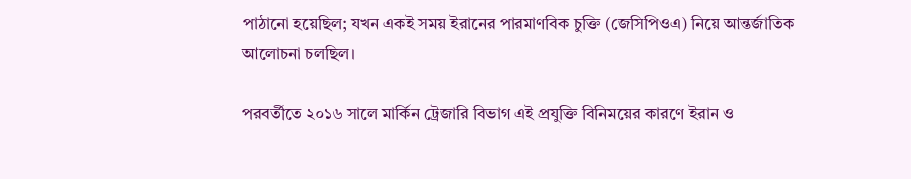পাঠানো হয়েছিল; যখন একই সময় ইরানের পারমাণবিক চুক্তি (জেসিপিওএ) নিয়ে আন্তর্জাতিক আলোচনা চলছিল।

পরবর্তীতে ২০১৬ সালে মার্কিন ট্রেজারি বিভাগ এই প্রযুক্তি বিনিময়ের কারণে ইরান ও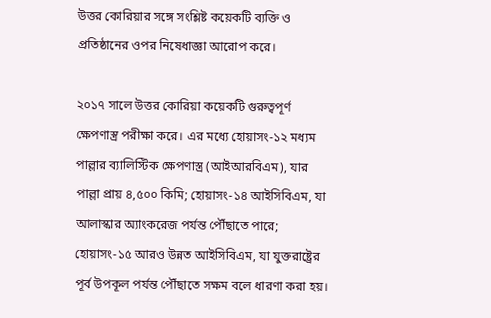উত্তর কোরিয়ার সঙ্গে সংশ্লিষ্ট কয়েকটি ব্যক্তি ও প্রতিষ্ঠানের ওপর নিষেধাজ্ঞা আরোপ করে।

২০১৭ সালে উত্তর কোরিয়া কয়েকটি গুরুত্বপূর্ণ ক্ষেপণাস্ত্র পরীক্ষা করে। এর মধ্যে হোয়াসং-১২ মধ্যম পাল্লার ব্যালিস্টিক ক্ষেপণাস্ত্র (আইআরবিএম), যার পাল্লা প্রায় ৪,৫০০ কিমি; হোয়াসং-১৪ আইসিবিএম, যা আলাস্কার অ্যাংকরেজ পর্যন্ত পৌঁছাতে পারে; হোয়াসং-১৫ আরও উন্নত আইসিবিএম, যা যুক্তরাষ্ট্রের পূর্ব উপকূল পর্যন্ত পৌঁছাতে সক্ষম বলে ধারণা করা হয়।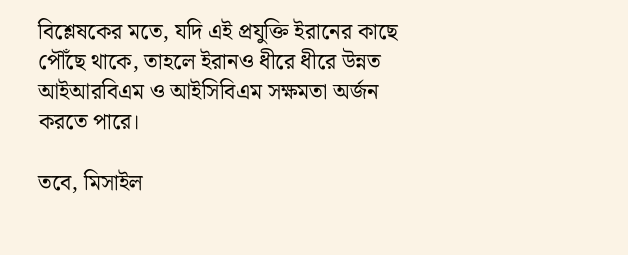বিশ্লেষকের মতে, যদি এই প্রযুক্তি ইরানের কাছে পৌঁছে থাকে, তাহলে ইরানও ধীরে ধীরে উন্নত আইআরবিএম ও আইসিবিএম সক্ষমতা অর্জন করতে পারে।

তবে, মিসাইল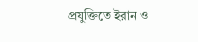প্রযুক্তিতে ইরান ও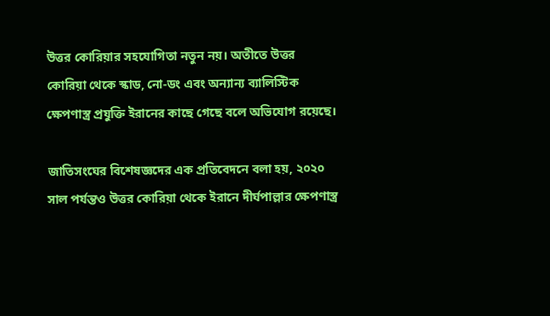উত্তর কোরিয়ার সহযোগিতা নতুন নয়। অতীতে উত্তর কোরিয়া থেকে স্কাড, নো-ডং এবং অন্যান্য ব্যালিস্টিক ক্ষেপণাস্ত্র প্রযুক্তি ইরানের কাছে গেছে বলে অভিযোগ রয়েছে।

জাতিসংঘের বিশেষজ্ঞদের এক প্রতিবেদনে বলা হয়, ২০২০ সাল পর্যন্তও উত্তর কোরিয়া থেকে ইরানে দীর্ঘপাল্লার ক্ষেপণাস্ত্র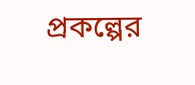প্রকল্পের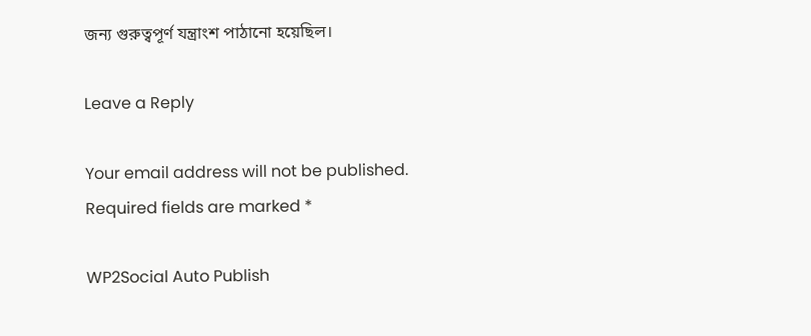জন্য গুরুত্বপূর্ণ যন্ত্রাংশ পাঠানো হয়েছিল।

Leave a Reply

Your email address will not be published. Required fields are marked *

WP2Social Auto Publish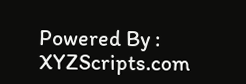Powered By : XYZScripts.com